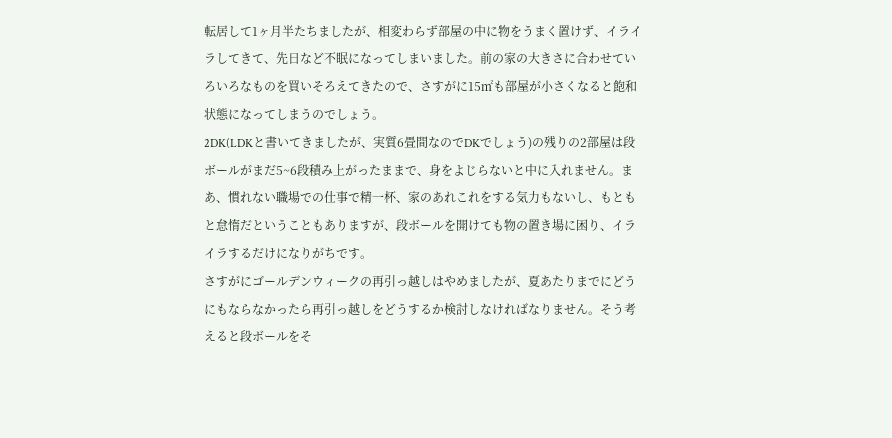転居して1ヶ月半たちましたが、相変わらず部屋の中に物をうまく置けず、イライラしてきて、先日など不眠になってしまいました。前の家の大きさに合わせていろいろなものを買いそろえてきたので、さすがに15㎡も部屋が小さくなると飽和状態になってしまうのでしょう。
2DK(LDKと書いてきましたが、実質6畳間なのでDKでしょう)の残りの2部屋は段ボールがまだ5~6段積み上がったままで、身をよじらないと中に入れません。まあ、慣れない職場での仕事で精一杯、家のあれこれをする気力もないし、もともと怠惰だということもありますが、段ボールを開けても物の置き場に困り、イライラするだけになりがちです。
さすがにゴールデンウィークの再引っ越しはやめましたが、夏あたりまでにどうにもならなかったら再引っ越しをどうするか検討しなければなりません。そう考えると段ボールをそ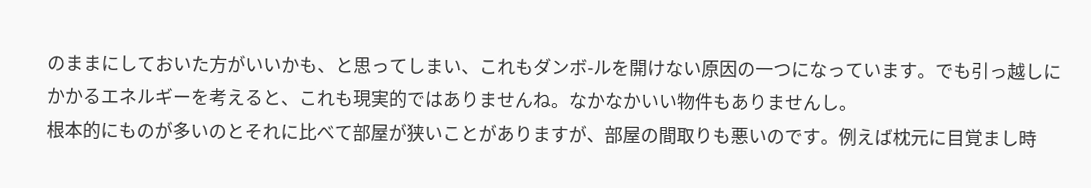のままにしておいた方がいいかも、と思ってしまい、これもダンボ-ルを開けない原因の一つになっています。でも引っ越しにかかるエネルギーを考えると、これも現実的ではありませんね。なかなかいい物件もありませんし。
根本的にものが多いのとそれに比べて部屋が狭いことがありますが、部屋の間取りも悪いのです。例えば枕元に目覚まし時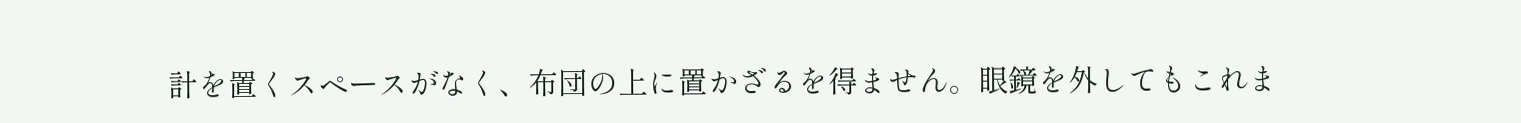計を置くスペースがなく、布団の上に置かざるを得ません。眼鏡を外してもこれま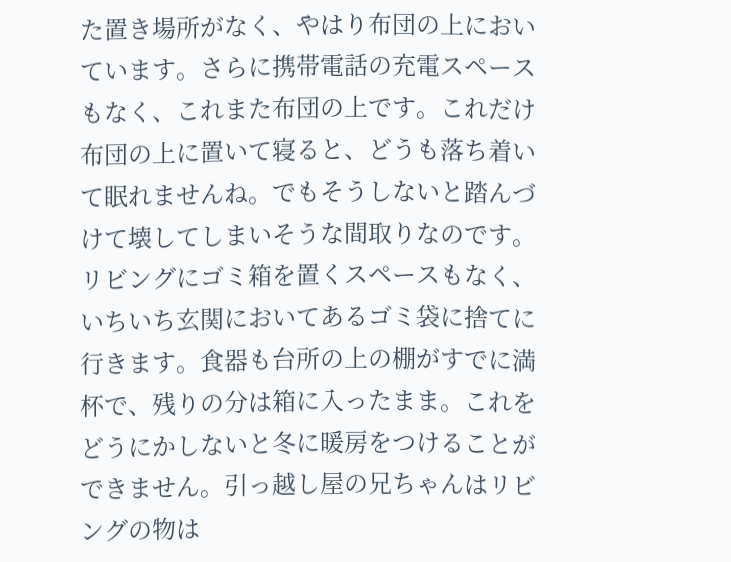た置き場所がなく、やはり布団の上においています。さらに携帯電話の充電スペースもなく、これまた布団の上です。これだけ布団の上に置いて寝ると、どうも落ち着いて眠れませんね。でもそうしないと踏んづけて壊してしまいそうな間取りなのです。
リビングにゴミ箱を置くスペースもなく、いちいち玄関においてあるゴミ袋に捨てに行きます。食器も台所の上の棚がすでに満杯で、残りの分は箱に入ったまま。これをどうにかしないと冬に暖房をつけることができません。引っ越し屋の兄ちゃんはリビングの物は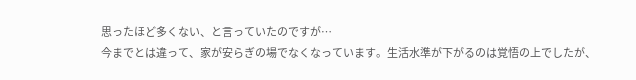思ったほど多くない、と言っていたのですが…
今までとは違って、家が安らぎの場でなくなっています。生活水準が下がるのは覚悟の上でしたが、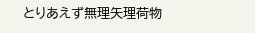とりあえず無理矢理荷物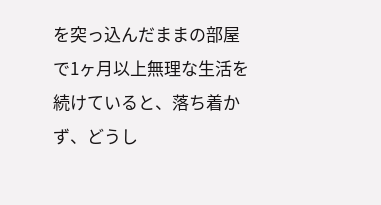を突っ込んだままの部屋で1ヶ月以上無理な生活を続けていると、落ち着かず、どうし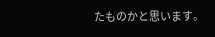たものかと思います。